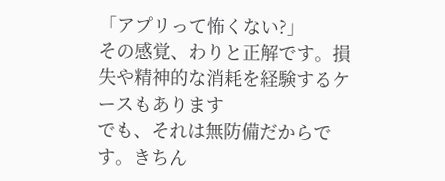「アプリって怖くない?」
その感覚、わりと正解です。損失や精神的な消耗を経験するケースもあります
でも、それは無防備だからです。きちん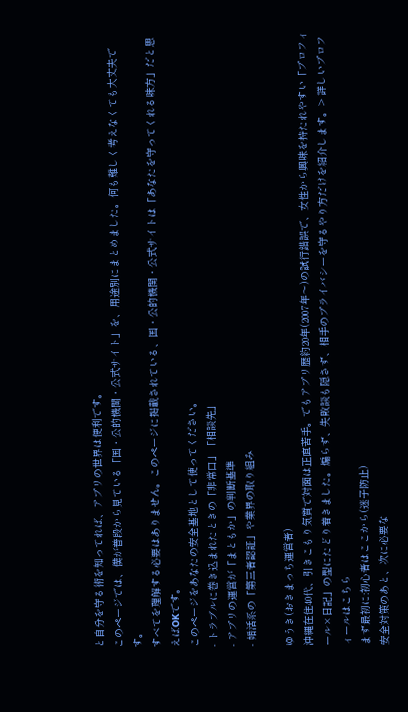と自分を守る術を知ってれば、アプリの世界は便利です。
このページでは、僕が普段から見ている「国・公的機関・公式サイト」を、用途別にまとめました。何も難しく考えなくても大丈夫です。
すべてを理解する必要はありません。このページに掲載されている、国・公的機関・公式サイトは「あなたを守ってくれる味方」だと思えばOKです。
このページをあなたの安全基地として使ってください。
- トラブルに巻き込まれたときの「非常口」「相談先」
- アプリの運営が「まともか」の判断基準
- 婚活系の「第三者認証」や業界の取り組み

ゆうき(おきまっち運営者)
沖縄在住40代、引きこもり気質で対面は正直苦手。でもアプリ歴約20年(2007年〜)の試行錯誤で、女性から興味を持たれやすい「プロフィール×日記」の型にたどり着きました。煽らず、失敗談も隠さず、相手のプライバシーを守るやり方だけを紹介します。> 詳しいプロフィールはこちら
まず最初に:初心者はここから(迷子防止)
安全対策のあと、次に必要な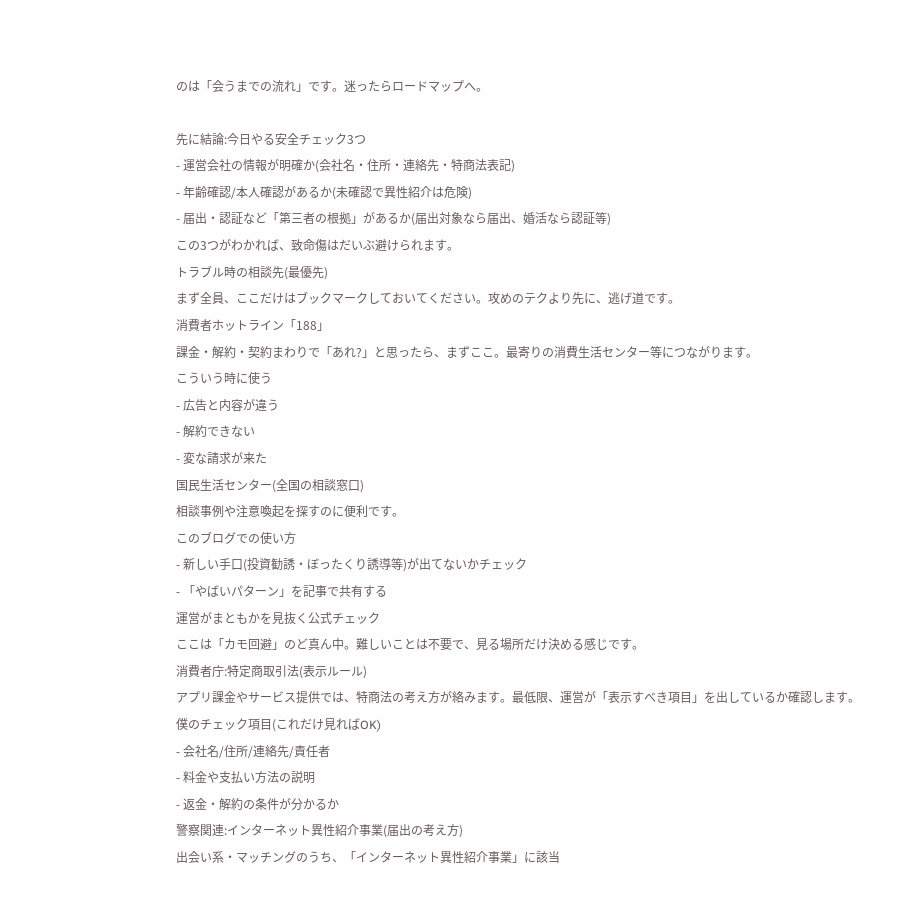のは「会うまでの流れ」です。迷ったらロードマップへ。

先に結論:今日やる安全チェック3つ
- 運営会社の情報が明確か(会社名・住所・連絡先・特商法表記)
- 年齢確認/本人確認があるか(未確認で異性紹介は危険)
- 届出・認証など「第三者の根拠」があるか(届出対象なら届出、婚活なら認証等)
この3つがわかれば、致命傷はだいぶ避けられます。
トラブル時の相談先(最優先)
まず全員、ここだけはブックマークしておいてください。攻めのテクより先に、逃げ道です。
消費者ホットライン「188」
課金・解約・契約まわりで「あれ?」と思ったら、まずここ。最寄りの消費生活センター等につながります。
こういう時に使う
- 広告と内容が違う
- 解約できない
- 変な請求が来た
国民生活センター(全国の相談窓口)
相談事例や注意喚起を探すのに便利です。
このブログでの使い方
- 新しい手口(投資勧誘・ぼったくり誘導等)が出てないかチェック
- 「やばいパターン」を記事で共有する
運営がまともかを見抜く公式チェック
ここは「カモ回避」のど真ん中。難しいことは不要で、見る場所だけ決める感じです。
消費者庁:特定商取引法(表示ルール)
アプリ課金やサービス提供では、特商法の考え方が絡みます。最低限、運営が「表示すべき項目」を出しているか確認します。
僕のチェック項目(これだけ見ればOK)
- 会社名/住所/連絡先/責任者
- 料金や支払い方法の説明
- 返金・解約の条件が分かるか
警察関連:インターネット異性紹介事業(届出の考え方)
出会い系・マッチングのうち、「インターネット異性紹介事業」に該当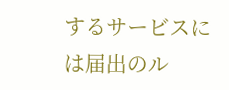するサービスには届出のル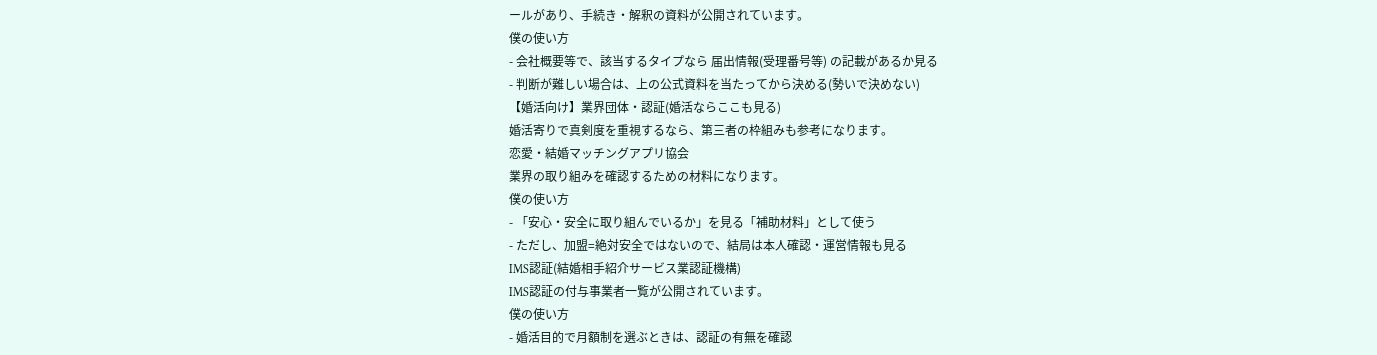ールがあり、手続き・解釈の資料が公開されています。
僕の使い方
- 会社概要等で、該当するタイプなら 届出情報(受理番号等) の記載があるか見る
- 判断が難しい場合は、上の公式資料を当たってから決める(勢いで決めない)
【婚活向け】業界団体・認証(婚活ならここも見る)
婚活寄りで真剣度を重視するなら、第三者の枠組みも参考になります。
恋愛・結婚マッチングアプリ協会
業界の取り組みを確認するための材料になります。
僕の使い方
- 「安心・安全に取り組んでいるか」を見る「補助材料」として使う
- ただし、加盟=絶対安全ではないので、結局は本人確認・運営情報も見る
IMS認証(結婚相手紹介サービス業認証機構)
IMS認証の付与事業者一覧が公開されています。
僕の使い方
- 婚活目的で月額制を選ぶときは、認証の有無を確認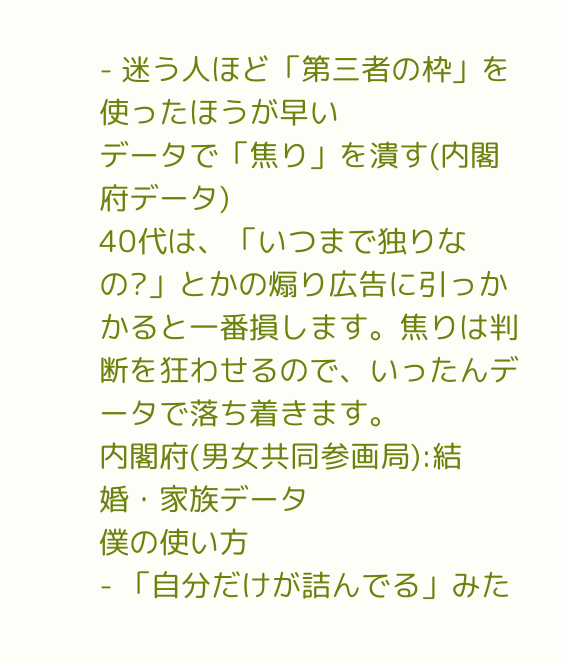- 迷う人ほど「第三者の枠」を使ったほうが早い
データで「焦り」を潰す(内閣府データ)
40代は、「いつまで独りなの?」とかの煽り広告に引っかかると一番損します。焦りは判断を狂わせるので、いったんデータで落ち着きます。
内閣府(男女共同参画局):結婚・家族データ
僕の使い方
- 「自分だけが詰んでる」みた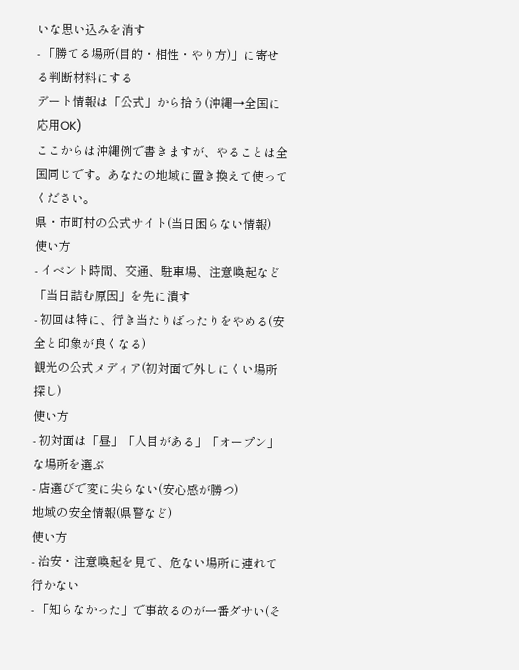いな思い込みを消す
- 「勝てる場所(目的・相性・やり方)」に寄せる判断材料にする
デート情報は「公式」から拾う(沖縄→全国に応用OK)
ここからは沖縄例で書きますが、やることは全国同じです。あなたの地域に置き換えて使ってください。
県・市町村の公式サイト(当日困らない情報)
使い方
- イベント時間、交通、駐車場、注意喚起など「当日詰む原因」を先に潰す
- 初回は特に、行き当たりばったりをやめる(安全と印象が良くなる)
観光の公式メディア(初対面で外しにくい場所探し)
使い方
- 初対面は「昼」「人目がある」「オープン」な場所を選ぶ
- 店選びで変に尖らない(安心感が勝つ)
地域の安全情報(県警など)
使い方
- 治安・注意喚起を見て、危ない場所に連れて行かない
- 「知らなかった」で事故るのが一番ダサい(そ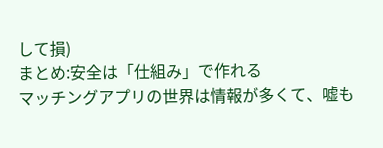して損)
まとめ:安全は「仕組み」で作れる
マッチングアプリの世界は情報が多くて、嘘も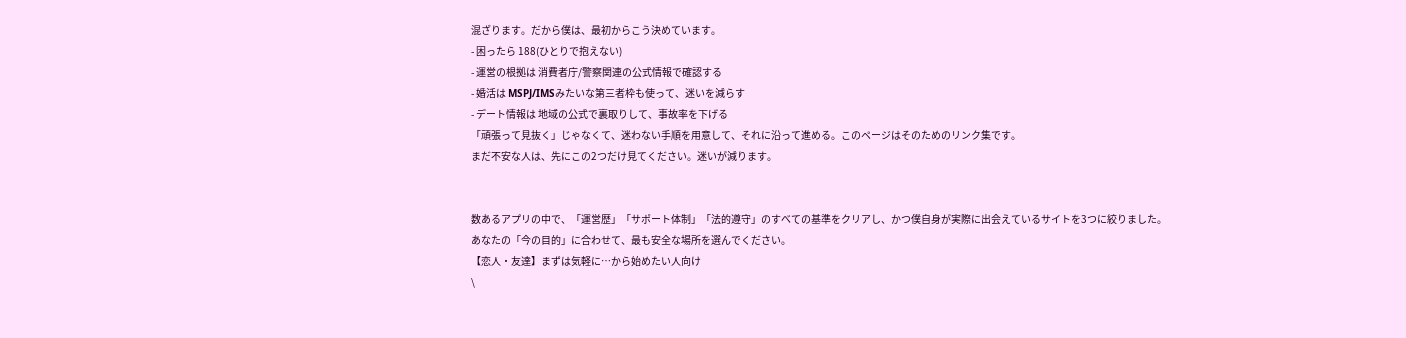混ざります。だから僕は、最初からこう決めています。
- 困ったら 188(ひとりで抱えない)
- 運営の根拠は 消費者庁/警察関連の公式情報で確認する
- 婚活は MSPJ/IMSみたいな第三者枠も使って、迷いを減らす
- デート情報は 地域の公式で裏取りして、事故率を下げる
「頑張って見抜く」じゃなくて、迷わない手順を用意して、それに沿って進める。このページはそのためのリンク集です。
まだ不安な人は、先にこの2つだけ見てください。迷いが減ります。


数あるアプリの中で、「運営歴」「サポート体制」「法的遵守」のすべての基準をクリアし、かつ僕自身が実際に出会えているサイトを3つに絞りました。
あなたの「今の目的」に合わせて、最も安全な場所を選んでください。
【恋人・友達】まずは気軽に…から始めたい人向け
\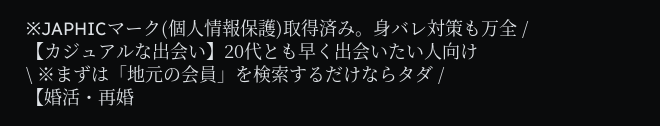※JAPHICマーク(個人情報保護)取得済み。身バレ対策も万全 /
【カジュアルな出会い】20代とも早く出会いたい人向け
\ ※まずは「地元の会員」を検索するだけならタダ /
【婚活・再婚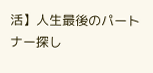活】人生最後のパートナー探し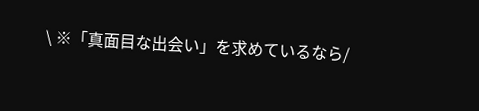\ ※「真面目な出会い」を求めているなら/